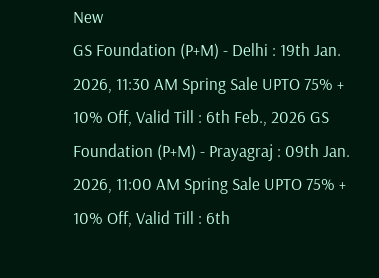New
GS Foundation (P+M) - Delhi : 19th Jan. 2026, 11:30 AM Spring Sale UPTO 75% + 10% Off, Valid Till : 6th Feb., 2026 GS Foundation (P+M) - Prayagraj : 09th Jan. 2026, 11:00 AM Spring Sale UPTO 75% + 10% Off, Valid Till : 6th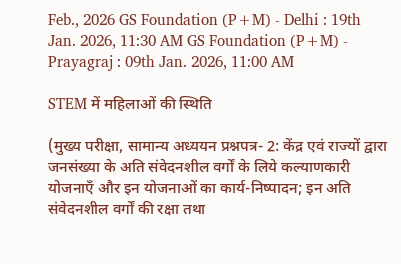Feb., 2026 GS Foundation (P+M) - Delhi : 19th Jan. 2026, 11:30 AM GS Foundation (P+M) - Prayagraj : 09th Jan. 2026, 11:00 AM

STEM में महिलाओं की स्थिति

(मुख्य परीक्षा, सामान्य अध्ययन प्रश्नपत्र- 2: केंद्र एवं राज्यों द्वारा जनसंख्या के अति संवेदनशील वर्गों के लिये कल्याणकारी योजनाएँ और इन योजनाओं का कार्य-निष्पादन; इन अति संवेदनशील वर्गों की रक्षा तथा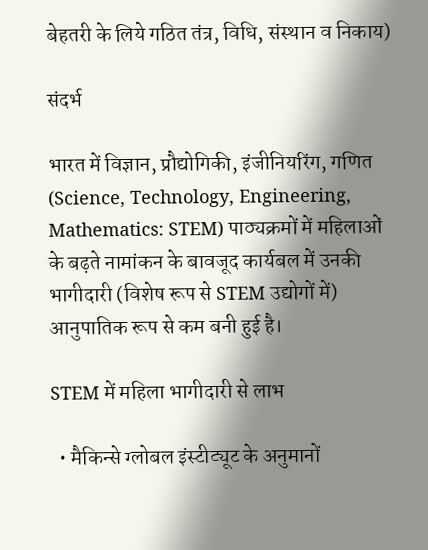बेहतरी के लिये गठित तंत्र, विधि, संस्थान व निकाय)

संदर्भ

भारत में विज्ञान, प्रौद्योगिकी, इंजीनियरिंग, गणित (Science, Technology, Engineering, Mathematics: STEM) पाठ्यक्रमों में महिलाओं के बढ़ते नामांकन के बावजूद कार्यबल में उनकी भागीदारी (विशेष रूप से STEM उद्योगों में) आनुपातिक रूप से कम बनी हुई है।

STEM में महिला भागीदारी से लाभ

  • मैकिन्से ग्लोबल इंस्टीट्यूट के अनुमानों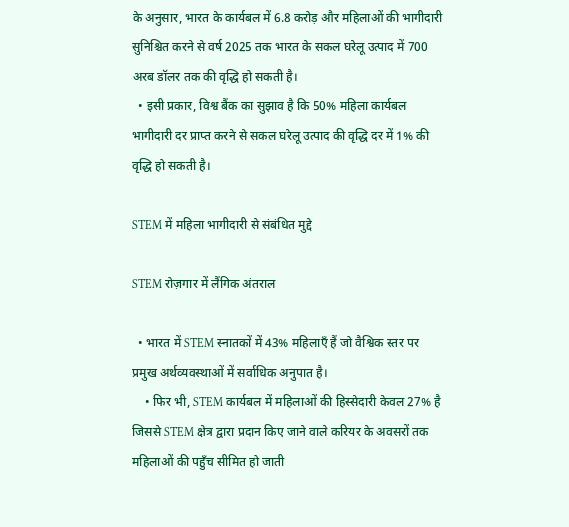के अनुसार, भारत के कार्यबल में 6.8 करोड़ और महिलाओं की भागीदारी सुनिश्चित करने से वर्ष 2025 तक भारत के सकल घरेलू उत्पाद में 700 अरब डॉलर तक की वृद्धि हो सकती है।
  • इसी प्रकार, विश्व बैंक का सुझाव है कि 50% महिला कार्यबल भागीदारी दर प्राप्त करने से सकल घरेलू उत्पाद की वृद्धि दर में 1% की वृद्धि हो सकती है।

STEM में महिला भागीदारी से संबंधित मुद्दे

STEM रोज़गार में लैंगिक अंतराल

  • भारत में STEM स्नातकों में 43% महिलाएँ हैं जो वैश्विक स्तर पर प्रमुख अर्थव्यवस्थाओं में सर्वाधिक अनुपात है।
    • फिर भी, STEM कार्यबल में महिलाओं की हिस्सेदारी केवल 27% है जिससे STEM क्षेत्र द्वारा प्रदान किए जाने वाले करियर के अवसरों तक महिलाओं की पहुँच सीमित हो जाती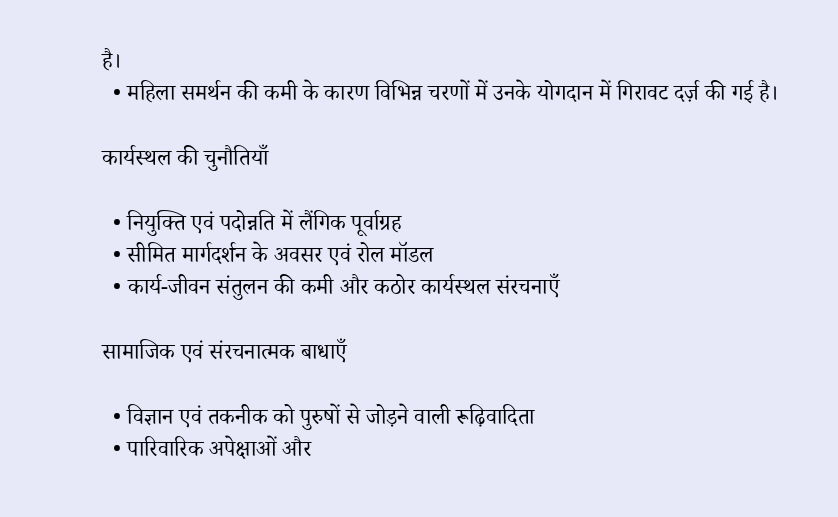है।
  • महिला समर्थन की कमी के कारण विभिन्न चरणों में उनके योगदान में गिरावट दर्ज़ की गई है।

कार्यस्थल की चुनौतियाँ

  • नियुक्ति एवं पदोन्नति में लैंगिक पूर्वाग्रह
  • सीमित मार्गदर्शन के अवसर एवं रोल मॉडल
  • कार्य-जीवन संतुलन की कमी और कठोर कार्यस्थल संरचनाएँ

सामाजिक एवं संरचनात्मक बाधाएँ

  • विज्ञान एवं तकनीक को पुरुषों से जोड़ने वाली रूढ़िवादिता
  • पारिवारिक अपेक्षाओं और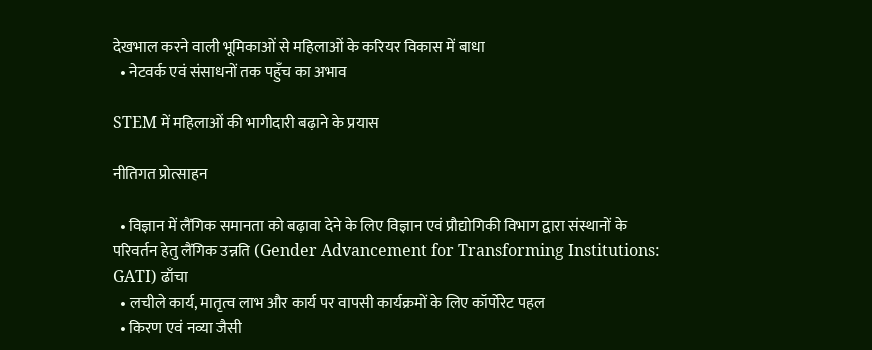देखभाल करने वाली भूमिकाओं से महिलाओं के करियर विकास में बाधा
  • नेटवर्क एवं संसाधनों तक पहुँच का अभाव

STEM में महिलाओं की भागीदारी बढ़ाने के प्रयास

नीतिगत प्रोत्साहन

  • विज्ञान में लैंगिक समानता को बढ़ावा देने के लिए विज्ञान एवं प्रौद्योगिकी विभाग द्वारा संस्थानों के परिवर्तन हेतु लैंगिक उन्नति (Gender Advancement for Transforming Institutions: GATI) ढाँचा
  • लचीले कार्य, मातृत्व लाभ और कार्य पर वापसी कार्यक्रमों के लिए कॉर्पोरेट पहल
  • किरण एवं नव्या जैसी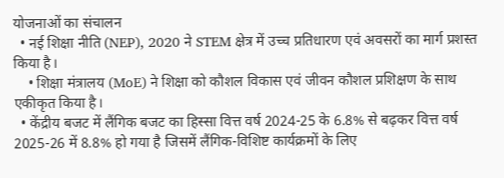योजनाओं का संचालन
  • नई शिक्षा नीति (NEP), 2020 ने STEM क्षेत्र में उच्च प्रतिधारण एवं अवसरों का मार्ग प्रशस्त किया है।
    • शिक्षा मंत्रालय (MoE) ने शिक्षा को कौशल विकास एवं जीवन कौशल प्रशिक्षण के साथ एकीकृत किया है।
  • केंद्रीय बजट में लैंगिक बजट का हिस्सा वित्त वर्ष 2024-25 के 6.8% से बढ़कर वित्त वर्ष 2025-26 में 8.8% हो गया है जिसमें लैंगिक-विशिष्ट कार्यक्रमों के लिए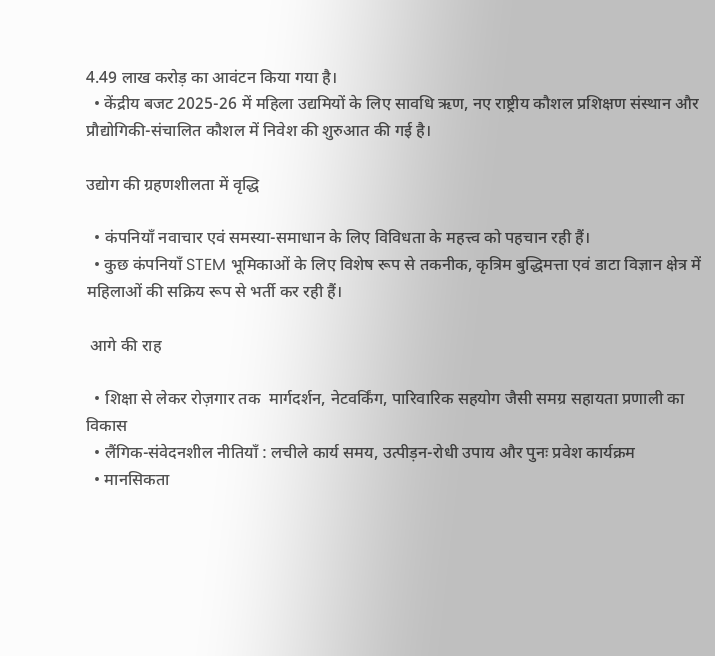4.49 लाख करोड़ का आवंटन किया गया है।
  • केंद्रीय बजट 2025-26 में महिला उद्यमियों के लिए सावधि ऋण, नए राष्ट्रीय कौशल प्रशिक्षण संस्थान और प्रौद्योगिकी-संचालित कौशल में निवेश की शुरुआत की गई है।

उद्योग की ग्रहणशीलता में वृद्धि

  • कंपनियाँ नवाचार एवं समस्या-समाधान के लिए विविधता के महत्त्व को पहचान रही हैं।
  • कुछ कंपनियाँ STEM भूमिकाओं के लिए विशेष रूप से तकनीक, कृत्रिम बुद्धिमत्ता एवं डाटा विज्ञान क्षेत्र में महिलाओं की सक्रिय रूप से भर्ती कर रही हैं।

 आगे की राह

  • शिक्षा से लेकर रोज़गार तक  मार्गदर्शन, नेटवर्किंग, पारिवारिक सहयोग जैसी समग्र सहायता प्रणाली का विकास
  • लैंगिक-संवेदनशील नीतियाँ : लचीले कार्य समय, उत्पीड़न-रोधी उपाय और पुनः प्रवेश कार्यक्रम
  • मानसिकता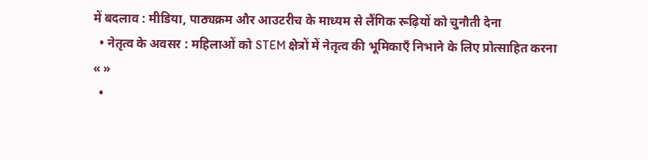में बदलाव : मीडिया, पाठ्यक्रम और आउटरीच के माध्यम से लैंगिक रूढ़ियों को चुनौती देना
  • नेतृत्व के अवसर : महिलाओं को STEM क्षेत्रों में नेतृत्व की भूमिकाएँ निभाने के लिए प्रोत्साहित करना
« »
  •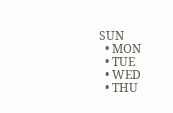SUN
  • MON
  • TUE
  • WED
  • THU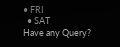• FRI
  • SAT
Have any Query?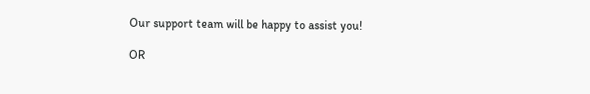Our support team will be happy to assist you!

OR